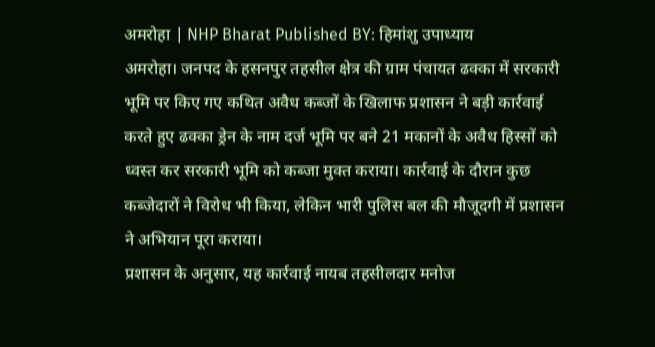अमरोहा | NHP Bharat Published BY: हिमांशु उपाध्याय
अमरोहा। जनपद के हसनपुर तहसील क्षेत्र की ग्राम पंचायत ढक्का में सरकारी भूमि पर किए गए कथित अवैध कब्जों के खिलाफ प्रशासन ने बड़ी कार्रवाई करते हुए ढक्का ड्रेन के नाम दर्ज भूमि पर बने 21 मकानों के अवैध हिस्सों को ध्वस्त कर सरकारी भूमि को कब्जा मुक्त कराया। कार्रवाई के दौरान कुछ कब्जेदारों ने विरोध भी किया, लेकिन भारी पुलिस बल की मौजूदगी में प्रशासन ने अभियान पूरा कराया।
प्रशासन के अनुसार, यह कार्रवाई नायब तहसीलदार मनोज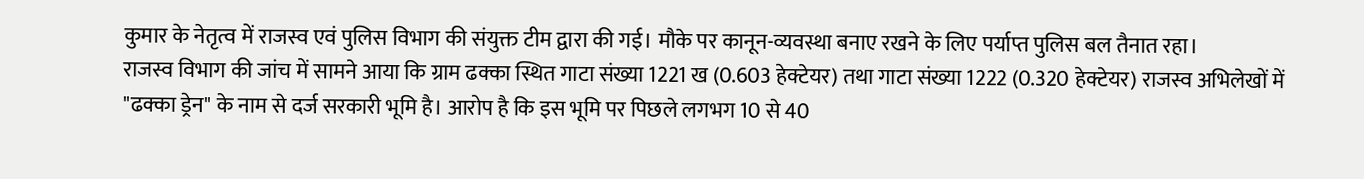कुमार के नेतृत्व में राजस्व एवं पुलिस विभाग की संयुक्त टीम द्वारा की गई। मौके पर कानून-व्यवस्था बनाए रखने के लिए पर्याप्त पुलिस बल तैनात रहा।
राजस्व विभाग की जांच में सामने आया कि ग्राम ढक्का स्थित गाटा संख्या 1221 ख (0.603 हेक्टेयर) तथा गाटा संख्या 1222 (0.320 हेक्टेयर) राजस्व अभिलेखों में "ढक्का ड्रेन" के नाम से दर्ज सरकारी भूमि है। आरोप है कि इस भूमि पर पिछले लगभग 10 से 40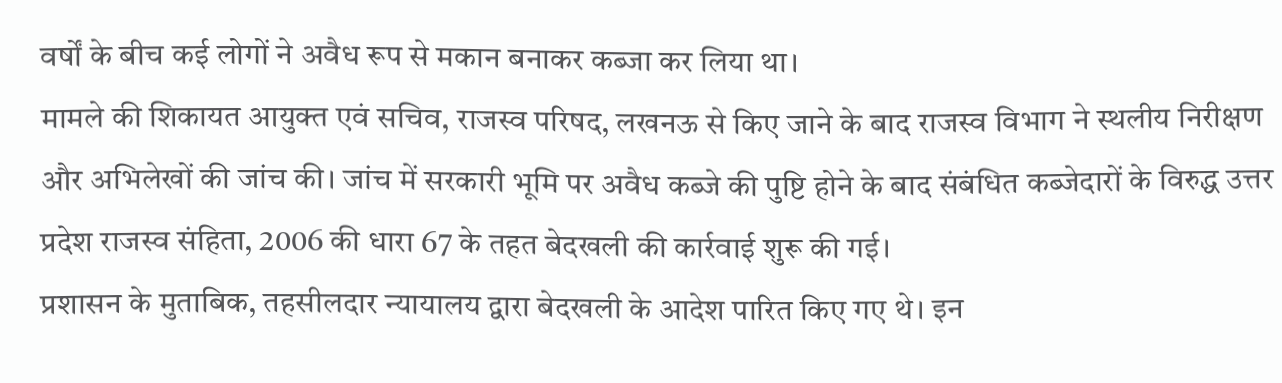वर्षों के बीच कई लोगों ने अवैध रूप से मकान बनाकर कब्जा कर लिया था।
मामले की शिकायत आयुक्त एवं सचिव, राजस्व परिषद, लखनऊ से किए जाने के बाद राजस्व विभाग ने स्थलीय निरीक्षण और अभिलेखों की जांच की। जांच में सरकारी भूमि पर अवैध कब्जे की पुष्टि होने के बाद संबंधित कब्जेदारों के विरुद्ध उत्तर प्रदेश राजस्व संहिता, 2006 की धारा 67 के तहत बेदखली की कार्रवाई शुरू की गई।
प्रशासन के मुताबिक, तहसीलदार न्यायालय द्वारा बेदखली के आदेश पारित किए गए थे। इन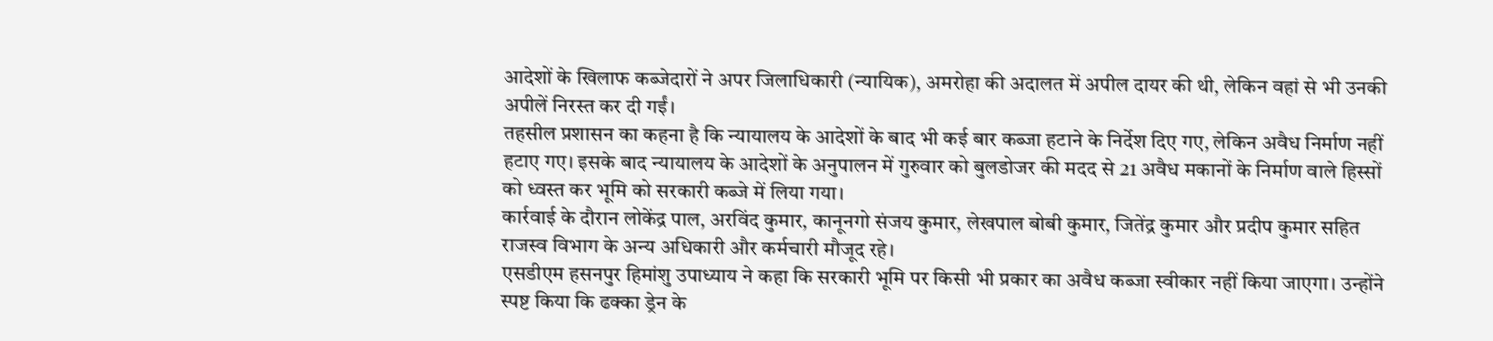आदेशों के खिलाफ कब्जेदारों ने अपर जिलाधिकारी (न्यायिक), अमरोहा की अदालत में अपील दायर की थी, लेकिन वहां से भी उनकी अपीलें निरस्त कर दी गईं।
तहसील प्रशासन का कहना है कि न्यायालय के आदेशों के बाद भी कई बार कब्जा हटाने के निर्देश दिए गए, लेकिन अवैध निर्माण नहीं हटाए गए। इसके बाद न्यायालय के आदेशों के अनुपालन में गुरुवार को बुलडोजर की मदद से 21 अवैध मकानों के निर्माण वाले हिस्सों को ध्वस्त कर भूमि को सरकारी कब्जे में लिया गया।
कार्रवाई के दौरान लोकेंद्र पाल, अरविंद कुमार, कानूनगो संजय कुमार, लेखपाल बोबी कुमार, जितेंद्र कुमार और प्रदीप कुमार सहित राजस्व विभाग के अन्य अधिकारी और कर्मचारी मौजूद रहे।
एसडीएम हसनपुर हिमांशु उपाध्याय ने कहा कि सरकारी भूमि पर किसी भी प्रकार का अवैध कब्जा स्वीकार नहीं किया जाएगा। उन्होंने स्पष्ट किया कि ढक्का ड्रेन के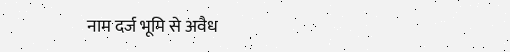नाम दर्ज भूमि से अवैध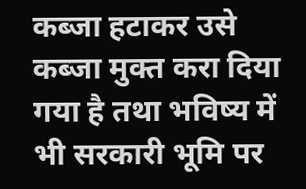कब्जा हटाकर उसे कब्जा मुक्त करा दिया गया है तथा भविष्य में भी सरकारी भूमि पर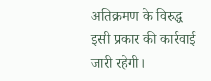अतिक्रमण के विरुद्ध इसी प्रकार की कार्रवाई जारी रहेगी।